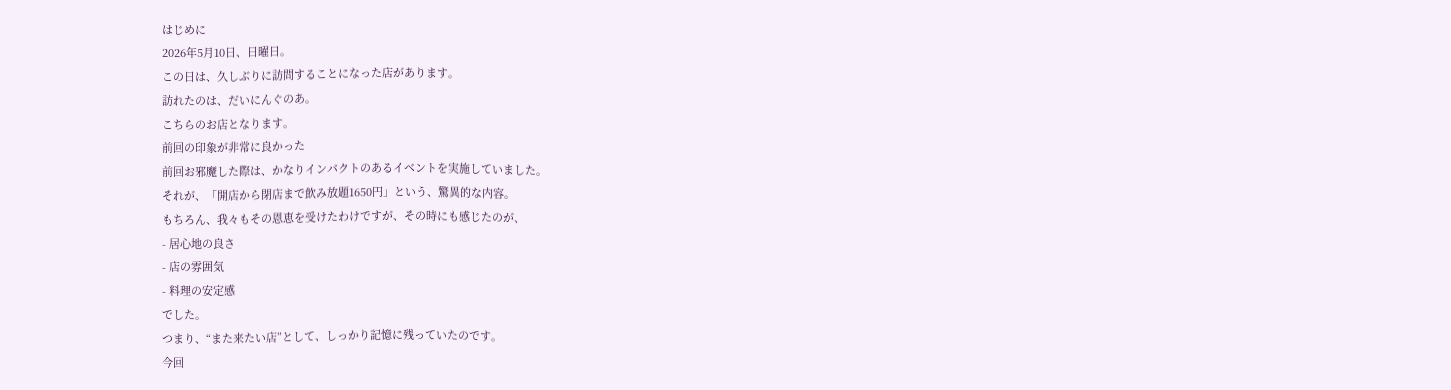はじめに
2026年5月10日、日曜日。
この日は、久しぶりに訪問することになった店があります。
訪れたのは、だいにんぐのあ。
こちらのお店となります。
前回の印象が非常に良かった
前回お邪魔した際は、かなりインパクトのあるイベントを実施していました。
それが、「開店から閉店まで飲み放題1650円」という、驚異的な内容。
もちろん、我々もその恩恵を受けたわけですが、その時にも感じたのが、
- 居心地の良さ
- 店の雰囲気
- 料理の安定感
でした。
つまり、“また来たい店”として、しっかり記憶に残っていたのです。
今回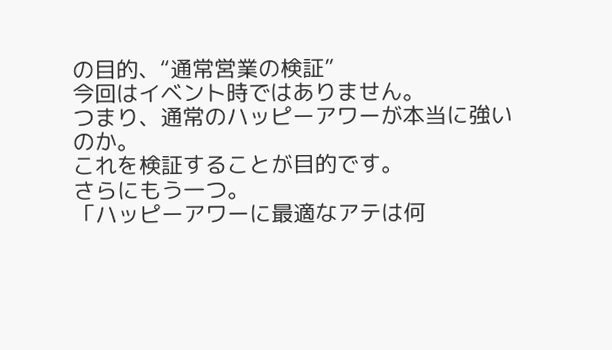の目的、“通常営業の検証”
今回はイベント時ではありません。
つまり、通常のハッピーアワーが本当に強いのか。
これを検証することが目的です。
さらにもう一つ。
「ハッピーアワーに最適なアテは何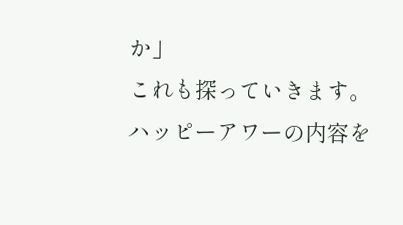か」
これも探っていきます。
ハッピーアワーの内容を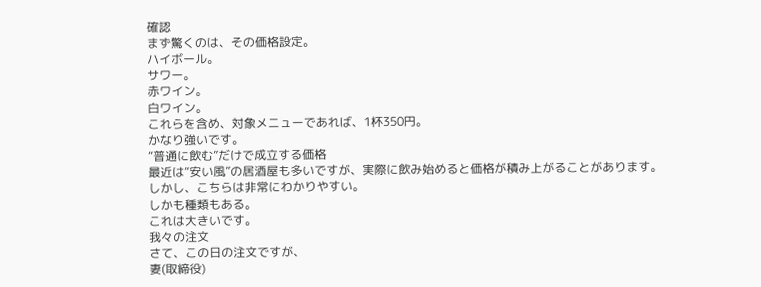確認
まず驚くのは、その価格設定。
ハイボール。
サワー。
赤ワイン。
白ワイン。
これらを含め、対象メニューであれば、1杯350円。
かなり強いです。
“普通に飲む”だけで成立する価格
最近は“安い風”の居酒屋も多いですが、実際に飲み始めると価格が積み上がることがあります。
しかし、こちらは非常にわかりやすい。
しかも種類もある。
これは大きいです。
我々の注文
さて、この日の注文ですが、
妻(取締役)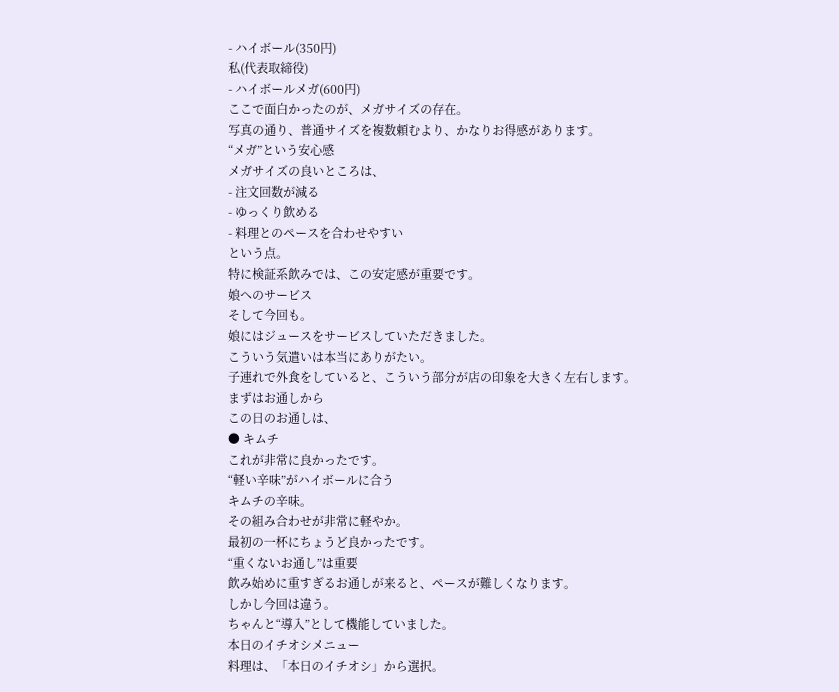- ハイボール(350円)
私(代表取締役)
- ハイボールメガ(600円)
ここで面白かったのが、メガサイズの存在。
写真の通り、普通サイズを複数頼むより、かなりお得感があります。
“メガ”という安心感
メガサイズの良いところは、
- 注文回数が減る
- ゆっくり飲める
- 料理とのペースを合わせやすい
という点。
特に検証系飲みでは、この安定感が重要です。
娘へのサービス
そして今回も。
娘にはジュースをサービスしていただきました。
こういう気遣いは本当にありがたい。
子連れで外食をしていると、こういう部分が店の印象を大きく左右します。
まずはお通しから
この日のお通しは、
● キムチ
これが非常に良かったです。
“軽い辛味”がハイボールに合う
キムチの辛味。
その組み合わせが非常に軽やか。
最初の一杯にちょうど良かったです。
“重くないお通し”は重要
飲み始めに重すぎるお通しが来ると、ペースが難しくなります。
しかし今回は違う。
ちゃんと“導入”として機能していました。
本日のイチオシメニュー
料理は、「本日のイチオシ」から選択。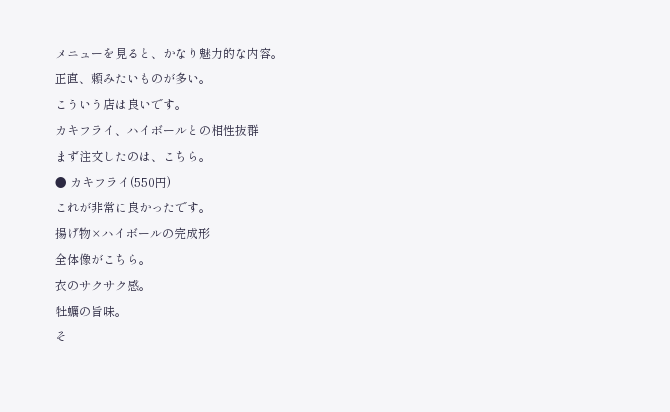メニューを見ると、かなり魅力的な内容。
正直、頼みたいものが多い。
こういう店は良いです。
カキフライ、ハイボールとの相性抜群
まず注文したのは、こちら。
● カキフライ(550円)
これが非常に良かったです。
揚げ物×ハイボールの完成形
全体像がこちら。
衣のサクサク感。
牡蠣の旨味。
そ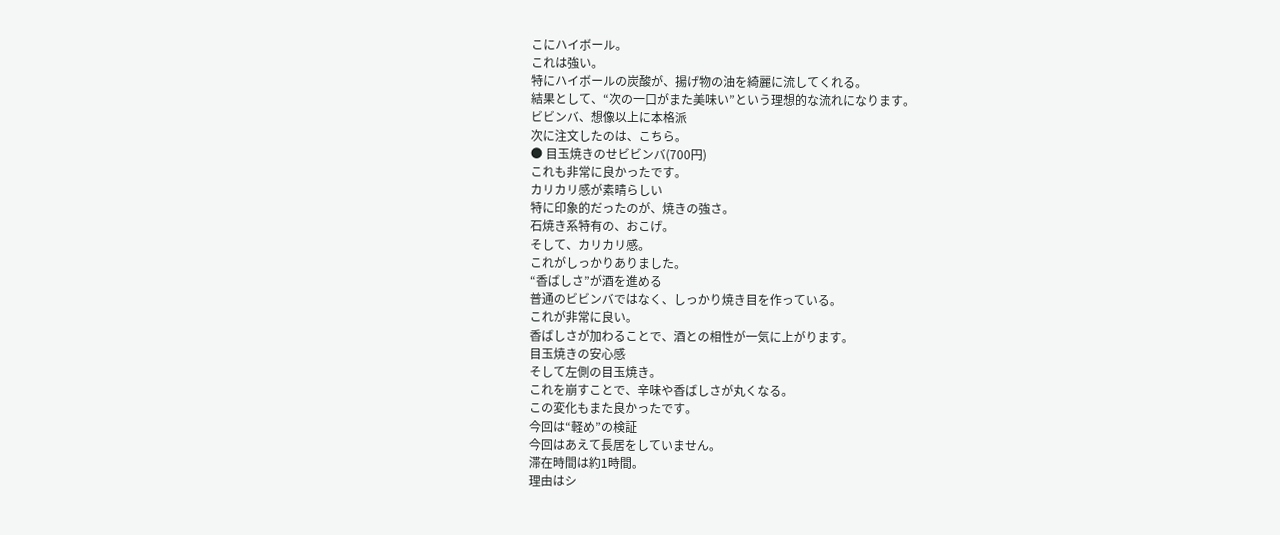こにハイボール。
これは強い。
特にハイボールの炭酸が、揚げ物の油を綺麗に流してくれる。
結果として、“次の一口がまた美味い”という理想的な流れになります。
ビビンバ、想像以上に本格派
次に注文したのは、こちら。
● 目玉焼きのせビビンバ(700円)
これも非常に良かったです。
カリカリ感が素晴らしい
特に印象的だったのが、焼きの強さ。
石焼き系特有の、おこげ。
そして、カリカリ感。
これがしっかりありました。
“香ばしさ”が酒を進める
普通のビビンバではなく、しっかり焼き目を作っている。
これが非常に良い。
香ばしさが加わることで、酒との相性が一気に上がります。
目玉焼きの安心感
そして左側の目玉焼き。
これを崩すことで、辛味や香ばしさが丸くなる。
この変化もまた良かったです。
今回は“軽め”の検証
今回はあえて長居をしていません。
滞在時間は約1時間。
理由はシ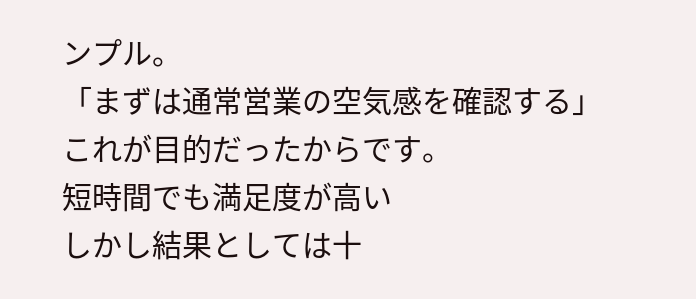ンプル。
「まずは通常営業の空気感を確認する」
これが目的だったからです。
短時間でも満足度が高い
しかし結果としては十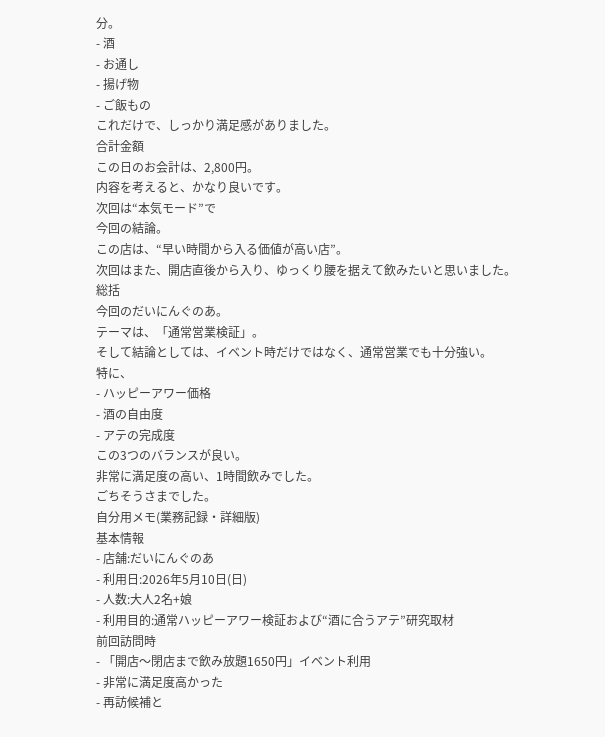分。
- 酒
- お通し
- 揚げ物
- ご飯もの
これだけで、しっかり満足感がありました。
合計金額
この日のお会計は、2,800円。
内容を考えると、かなり良いです。
次回は“本気モード”で
今回の結論。
この店は、“早い時間から入る価値が高い店”。
次回はまた、開店直後から入り、ゆっくり腰を据えて飲みたいと思いました。
総括
今回のだいにんぐのあ。
テーマは、「通常営業検証」。
そして結論としては、イベント時だけではなく、通常営業でも十分強い。
特に、
- ハッピーアワー価格
- 酒の自由度
- アテの完成度
この3つのバランスが良い。
非常に満足度の高い、1時間飲みでした。
ごちそうさまでした。
自分用メモ(業務記録・詳細版)
基本情報
- 店舗:だいにんぐのあ
- 利用日:2026年5月10日(日)
- 人数:大人2名+娘
- 利用目的:通常ハッピーアワー検証および“酒に合うアテ”研究取材
前回訪問時
- 「開店〜閉店まで飲み放題1650円」イベント利用
- 非常に満足度高かった
- 再訪候補と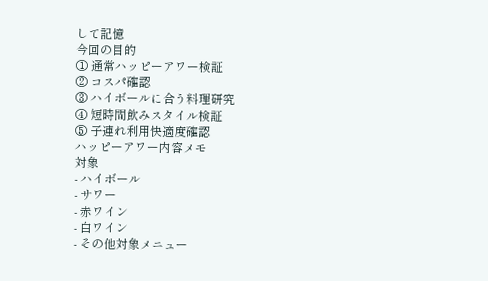して記憶
今回の目的
① 通常ハッピーアワー検証
② コスパ確認
③ ハイボールに合う料理研究
④ 短時間飲みスタイル検証
⑤ 子連れ利用快適度確認
ハッピーアワー内容メモ
対象
- ハイボール
- サワー
- 赤ワイン
- 白ワイン
- その他対象メニュー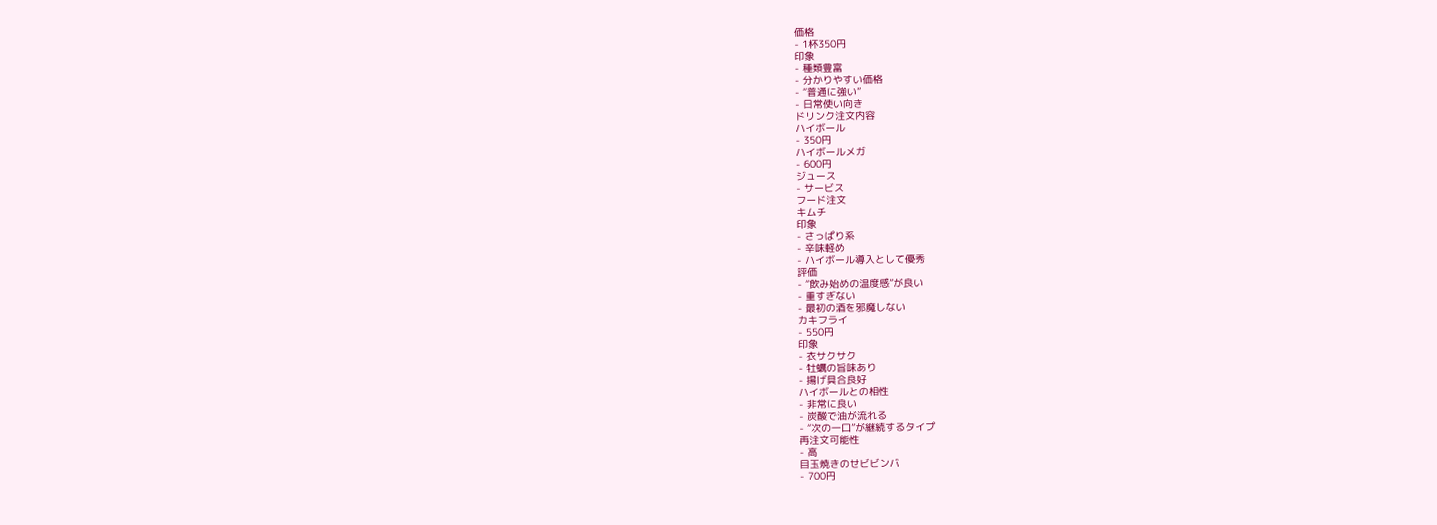価格
- 1杯350円
印象
- 種類豊富
- 分かりやすい価格
- “普通に強い”
- 日常使い向き
ドリンク注文内容
ハイボール
- 350円
ハイボールメガ
- 600円
ジュース
- サービス
フード注文
キムチ
印象
- さっぱり系
- 辛味軽め
- ハイボール導入として優秀
評価
- “飲み始めの温度感”が良い
- 重すぎない
- 最初の酒を邪魔しない
カキフライ
- 550円
印象
- 衣サクサク
- 牡蠣の旨味あり
- 揚げ具合良好
ハイボールとの相性
- 非常に良い
- 炭酸で油が流れる
- “次の一口”が継続するタイプ
再注文可能性
- 高
目玉焼きのせビビンバ
- 700円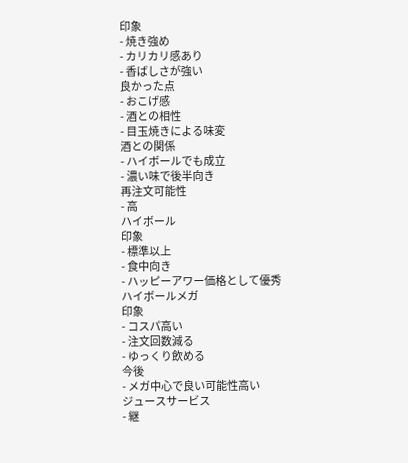印象
- 焼き強め
- カリカリ感あり
- 香ばしさが強い
良かった点
- おこげ感
- 酒との相性
- 目玉焼きによる味変
酒との関係
- ハイボールでも成立
- 濃い味で後半向き
再注文可能性
- 高
ハイボール
印象
- 標準以上
- 食中向き
- ハッピーアワー価格として優秀
ハイボールメガ
印象
- コスパ高い
- 注文回数減る
- ゆっくり飲める
今後
- メガ中心で良い可能性高い
ジュースサービス
- 継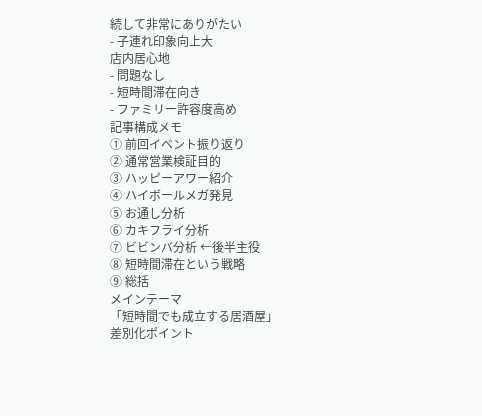続して非常にありがたい
- 子連れ印象向上大
店内居心地
- 問題なし
- 短時間滞在向き
- ファミリー許容度高め
記事構成メモ
① 前回イベント振り返り
② 通常営業検証目的
③ ハッピーアワー紹介
④ ハイボールメガ発見
⑤ お通し分析
⑥ カキフライ分析
⑦ ビビンバ分析 ←後半主役
⑧ 短時間滞在という戦略
⑨ 総括
メインテーマ
「短時間でも成立する居酒屋」
差別化ポイント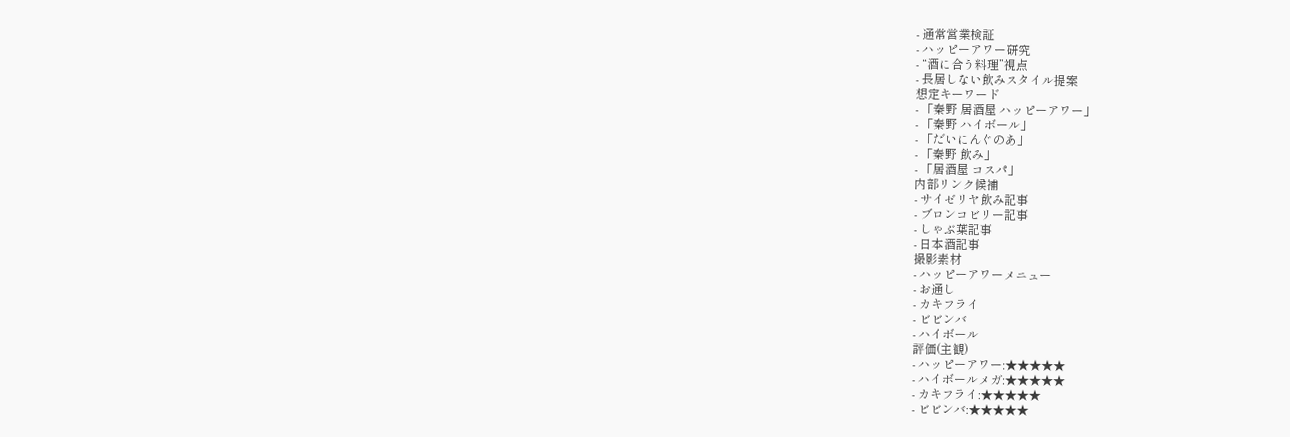- 通常営業検証
- ハッピーアワー研究
- “酒に合う料理”視点
- 長居しない飲みスタイル提案
想定キーワード
- 「秦野 居酒屋 ハッピーアワー」
- 「秦野 ハイボール」
- 「だいにんぐのあ」
- 「秦野 飲み」
- 「居酒屋 コスパ」
内部リンク候補
- サイゼリヤ飲み記事
- ブロンコビリー記事
- しゃぶ葉記事
- 日本酒記事
撮影素材
- ハッピーアワーメニュー
- お通し
- カキフライ
- ビビンバ
- ハイボール
評価(主観)
- ハッピーアワー:★★★★★
- ハイボールメガ:★★★★★
- カキフライ:★★★★★
- ビビンバ:★★★★★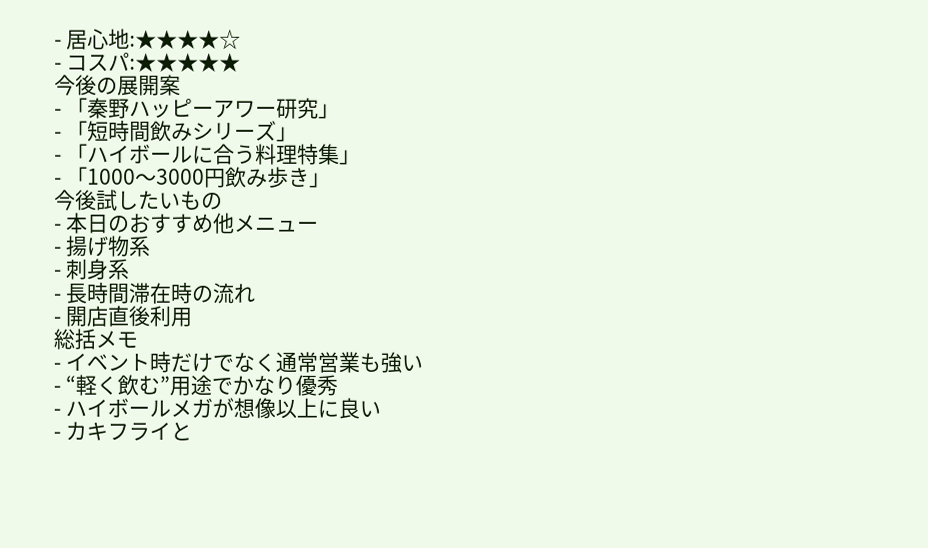- 居心地:★★★★☆
- コスパ:★★★★★
今後の展開案
- 「秦野ハッピーアワー研究」
- 「短時間飲みシリーズ」
- 「ハイボールに合う料理特集」
- 「1000〜3000円飲み歩き」
今後試したいもの
- 本日のおすすめ他メニュー
- 揚げ物系
- 刺身系
- 長時間滞在時の流れ
- 開店直後利用
総括メモ
- イベント時だけでなく通常営業も強い
- “軽く飲む”用途でかなり優秀
- ハイボールメガが想像以上に良い
- カキフライと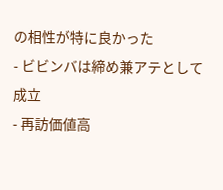の相性が特に良かった
- ビビンバは締め兼アテとして成立
- 再訪価値高